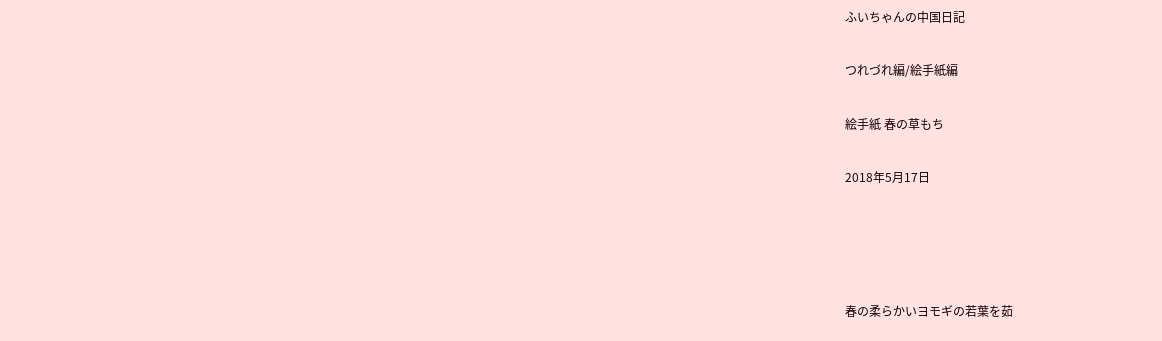ふいちゃんの中国日記

つれづれ編/絵手紙編

絵手紙 春の草もち

2018年5月17日




春の柔らかいヨモギの若葉を茹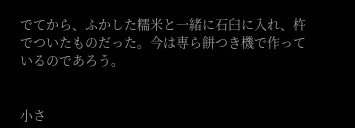でてから、ふかした糯米と一緒に石臼に入れ、杵でついたものだった。今は専ら餅つき機で作っているのであろう。


小さ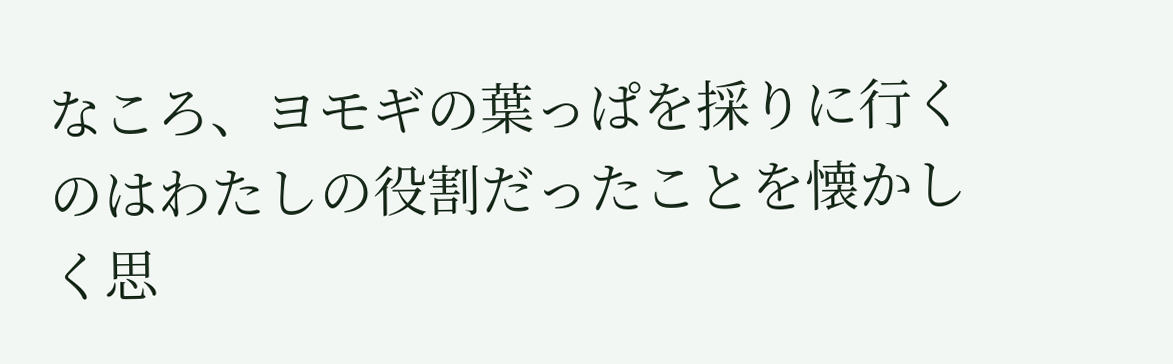なころ、ヨモギの葉っぱを採りに行くのはわたしの役割だったことを懐かしく思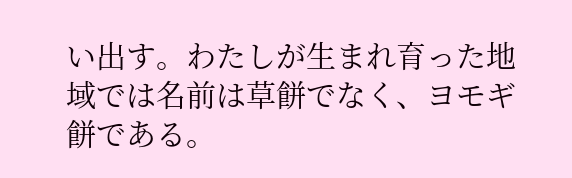い出す。わたしが生まれ育った地域では名前は草餅でなく、ヨモギ餅である。